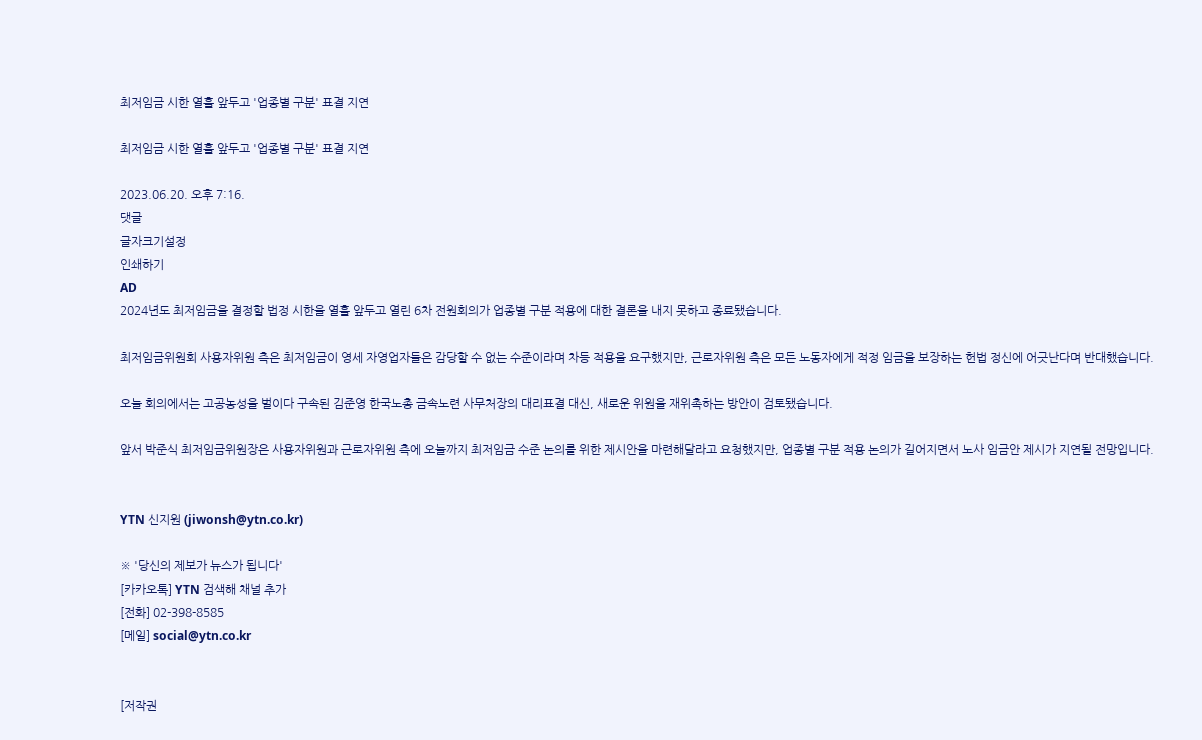최저임금 시한 열흘 앞두고 '업종별 구분' 표결 지연

최저임금 시한 열흘 앞두고 '업종별 구분' 표결 지연

2023.06.20. 오후 7:16.
댓글
글자크기설정
인쇄하기
AD
2024년도 최저임금을 결정할 법정 시한을 열흘 앞두고 열린 6차 전원회의가 업종별 구분 적용에 대한 결론을 내지 못하고 종료됐습니다.

최저임금위원회 사용자위원 측은 최저임금이 영세 자영업자들은 감당할 수 없는 수준이라며 차등 적용을 요구했지만, 근로자위원 측은 모든 노동자에게 적정 임금을 보장하는 헌법 정신에 어긋난다며 반대했습니다.

오늘 회의에서는 고공농성을 벌이다 구속된 김준영 한국노총 금속노련 사무처장의 대리표결 대신, 새로운 위원을 재위촉하는 방안이 검토됐습니다.

앞서 박준식 최저임금위원장은 사용자위원과 근로자위원 측에 오늘까지 최저임금 수준 논의를 위한 제시안을 마련해달라고 요청했지만, 업종별 구분 적용 논의가 길어지면서 노사 임금안 제시가 지연될 전망입니다.


YTN 신지원 (jiwonsh@ytn.co.kr)

※ '당신의 제보가 뉴스가 됩니다'
[카카오톡] YTN 검색해 채널 추가
[전화] 02-398-8585
[메일] social@ytn.co.kr


[저작권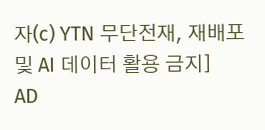자(c) YTN 무단전재, 재배포 및 AI 데이터 활용 금지]
AD